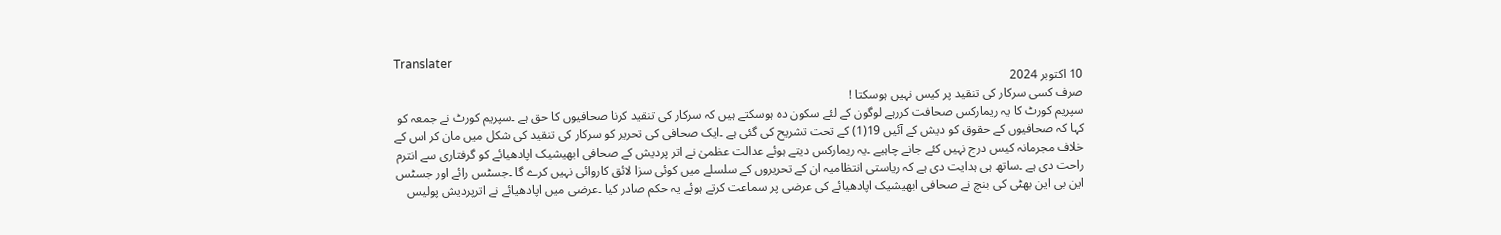Translater
10 اکتوبر 2024
صرف کسی سرکار کی تنقید پر کیس نہیں ہوسکتا !
سپریم کورٹ کا یہ ریمارکس صحافت کررہے لوگون کے لئے سکون دہ ہوسکتے ہیں کہ سرکار کی تنقید کرنا صحافیوں کا حق ہے ۔سپریم کورٹ نے جمعہ کو کہا کہ صحافیوں کے حقوق کو دیش کے آئیں 19(1) کے تحت تشریح کی گئی ہے ۔ایک صحافی کی تحریر کو سرکار کی تنقید کی شکل میں مان کر اس کے خلاف مجرمانہ کیس درج نہیں کئے جانے چاہیے ۔یہ ریمارکس دیتے ہوئے عدالت عظمیٰ نے اتر پردیش کے صحافی ابھیشیک اپادھیائے کو گرفتاری سے انترم راحت دی ہے ۔ساتھ ہی ہدایت دی ہے کہ ریاستی انتظامیہ ان کے تحریروں کے سلسلے میں کوئی سزا لائق کاروائی نہیں کرے گا ۔جسٹس رائے اور جسٹس این بی این بھٹی کی بنچ نے صحافی ابھیشیک اپادھیائے کی عرضی پر سماعت کرتے ہوئے یہ حکم صادر کیا ۔عرضی میں اپادھیائے نے اترپردیش پولیس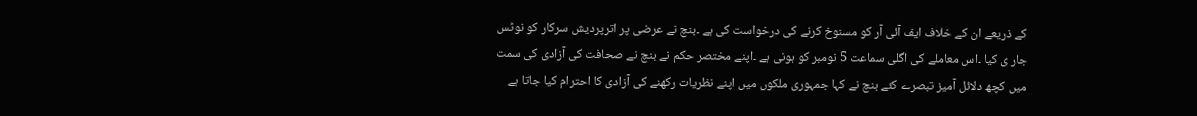کے ذریعے ان کے خلاف ایف آئی آر کو مسنوخ کرنے کی درخواست کی ہے ۔بنچ نے عرضی پر اترپردیش سرکار کو نوٹس جار ی کیا ۔اس معاملے کی اگلی سماعت 5 نومبر کو ہونی ہے ۔اپنے مختصر حکم نے بنچ نے صحافت کی آزادی کی سمت میں کچھ دلائل آمیز تبصرے کئے بنچ نے کہا جمہوری ملکوں میں اپنے نظریات رکھنے کی آزادی کا احترام کیا جاتا ہے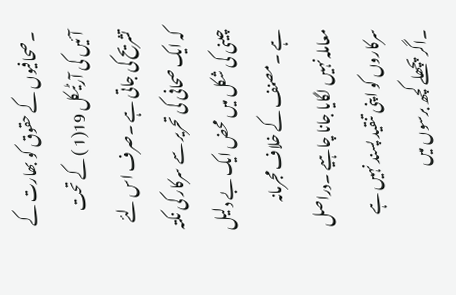۔صحافیوں کے حقوق کو بھارت کے آئیں کی آرٹیکل 19(1 ) کے تحت تشریح کی جاتی ہے ۔صرف اس لئے کہ ایک صحافی کی تحریر سے سرکار کی نکتہ چینی کی شکل میں محض ایک بے دلیل ہے ۔مصنف کے خلاف مجرمانہ معاملہ نہیں لگایا جانا چاہیے ۔دراصل سرکاروں کو اپنی تنقید پسند نہیں ہے ۔اگر پچھلے کچھ برسوں میں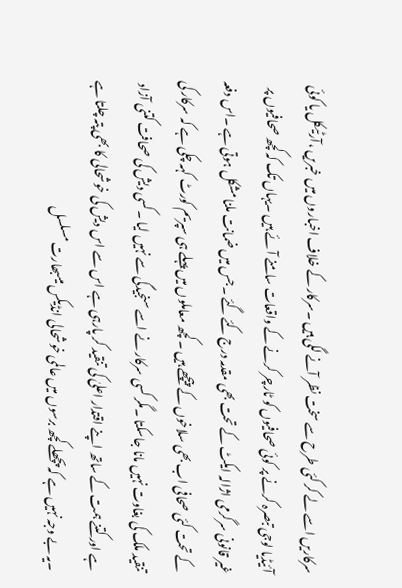سرکاریں اسے لے کر کئی طرح سے سخت نظر آنے لگی ہیں ۔سرکار کے خلاف اخباروں میں خبریں ،آرٹیکل یا کوئی آئیڈیا لوجی تبصرہ کرنے پر کوئی صحافیوں کو ٹارچر کرنے کے واقعات سامنے آئے ہیں ۔یہاں تک کہ کچھ صحافیوں پر غیر قانونی سرگرمی اژالہ ایکٹ کے تحت بھی مقدمہ درج کئے گئے ۔جس میں ضمانت ملنا مشکل ہوتی ہے ۔اس دفعہ کے تحت کئی صحافی اب بھی سلاخوں کے پیچھے ہیں ۔کچھ معاملوں میں پہلے ہی سپریم کورٹ کہہ چکی ہے کہ سرکار کی تنقید ملک کی بغاوت نہیں مانا جاسکتا ۔مگر کسی سرکار نے اسے سنجیدگی سے نہیں لیا ۔کسی دیش کی صحافت کتنی آزاد ہے اور کتنے ہمت کے ساتھ اپنے اقتدار اعلیٰ کی تنقید کر پارہی ہے اس سے اس دیش کی خوشحالی کا بھی پتہ چلتا ہے ۔یہ بے وجہ نہیں ہے کہ پچھلے کچھ برسوں میں عالمی خوشحالی انڈیکس میںبھارت مسلسل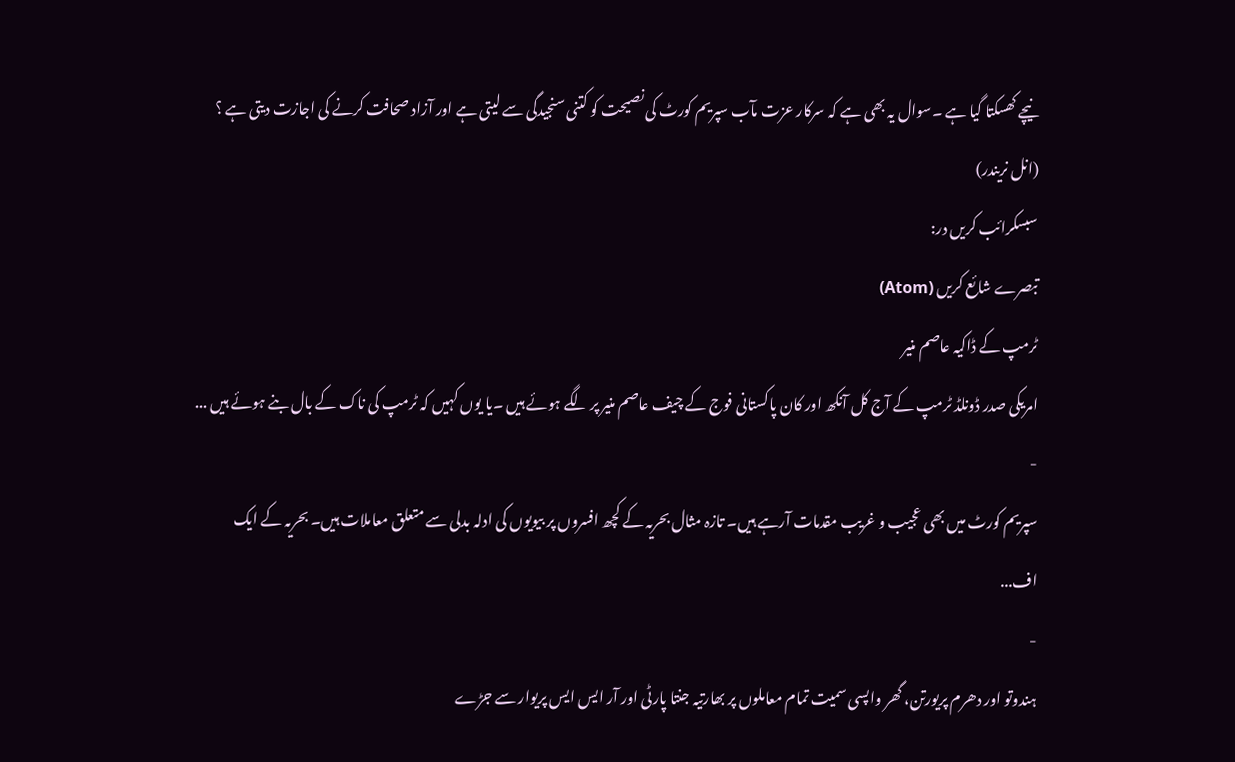نیچے کھسکتا گیا ہے ۔سوال یہ بھی ہے کہ سرکار عزت مآب سپریم کورٹ کی نصیحت کو کتنی سنجیدگی سے لیتی ہے اور آزاد صحافت کرنے کی اجازت دیتی ہے ؟
(انل نریندر)
سبسکرائب کریں در:
تبصرے شائع کریں (Atom)
ٹرمپ کے ڈاکیہ عاصم منیر
امریکی صدر ڈونلڈ ٹرمپ کے آج کل آنکھ اور کان پاکستانی فوج کے چیف عاصم منیر پر لگے ہوئے ہیں ۔یا یوں کہیں کہ ٹرمپ کی ناک کے بال بنے ہوئے ہیں ...
-
سپریم کورٹ میں بھی عجیب و غریب مقدمات آرہے ہیں۔ تازہ مثال بحریہ کے کچھ افسروں پر بیویوں کی ادلہ بدلی سے متعلق معاملات ہیں۔ بحریہ کے ایک اف...
-
ہندوتو اور دھرم پریورتن، گھر واپسی سمیت تمام معاملوں پر بھارتیہ جنتا پارٹی اور آر ایس ایس پریوار سے جڑے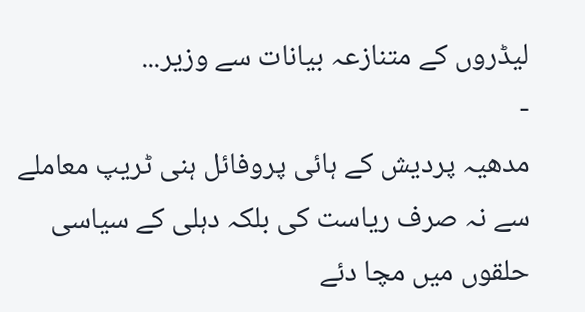لیڈروں کے متنازعہ بیانات سے وزیر...
-
مدھیہ پردیش کے ہائی پروفائل ہنی ٹریپ معاملے سے نہ صرف ریاست کی بلکہ دہلی کے سیاسی حلقوں میں مچا دئے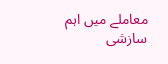معاملے میں اہم سازشی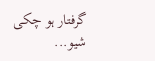گرفتار ہو چکی شیو...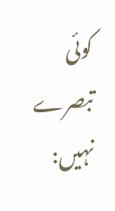کوئی تبصرے نہیں: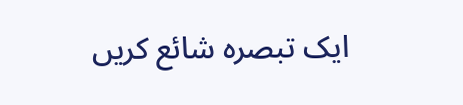ایک تبصرہ شائع کریں